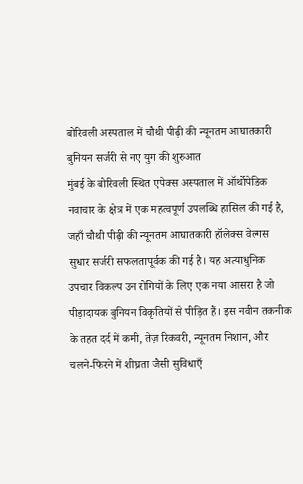बोरिवली अस्पताल में चौथी पीढ़ी की न्यूनतम आघातकारी बुनियन सर्जरी से नए युग की शुरुआत
मुंबई के बोरिवली स्थित एपेक्स अस्पताल में ऑर्थोपेडिक नवाचार के क्षेत्र में एक महत्वपूर्ण उपलब्धि हासिल की गई है, जहाँ चौथी पीढ़ी की न्यूनतम आघातकारी हॉलेक्स वेल्गस सुधार सर्जरी सफलतापूर्वक की गई है। यह अत्याधुनिक उपचार विकल्प उन रोगियों के लिए एक नया आसरा है जो पीड़ादायक बुनियन विकृतियों से पीड़ित हैं। इस नवीन तकनीक के तहत दर्द में कमी, तेज़ रिकवरी, न्यूनतम निशान, और चलने-फिरने में शीघ्रता जैसी सुविधाएँ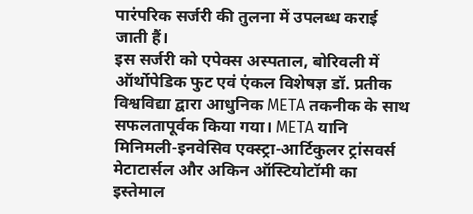पारंपरिक सर्जरी की तुलना में उपलब्ध कराई जाती हैं।
इस सर्जरी को एपेक्स अस्पताल, बोरिवली में ऑर्थोपेडिक फुट एवं एंकल विशेषज्ञ डॉ. प्रतीक विश्वविद्या द्वारा आधुनिक META तकनीक के साथ सफलतापूर्वक किया गया। META यानि मिनिमली-इनवेसिव एक्स्ट्रा-आर्टिकुलर ट्रांसवर्स मेटाटार्सल और अकिन ऑस्टियोटॉमी का इस्तेमाल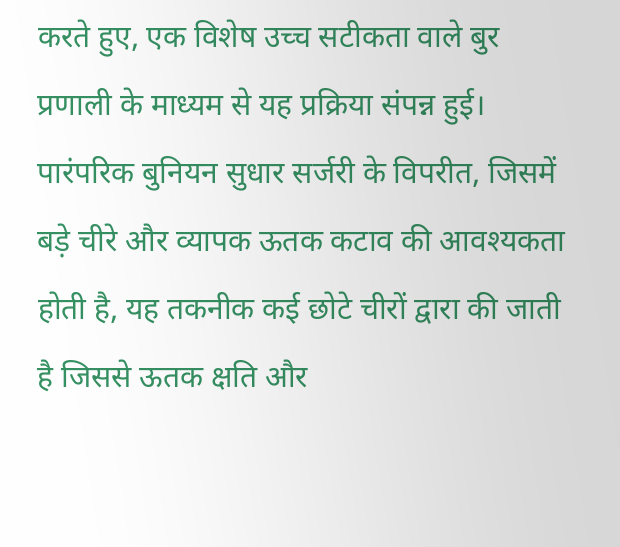करते हुए, एक विशेष उच्च सटीकता वाले बुर प्रणाली के माध्यम से यह प्रक्रिया संपन्न हुई। पारंपरिक बुनियन सुधार सर्जरी के विपरीत, जिसमें बड़े चीरे और व्यापक ऊतक कटाव की आवश्यकता होती है, यह तकनीक कई छोटे चीरों द्वारा की जाती है जिससे ऊतक क्षति और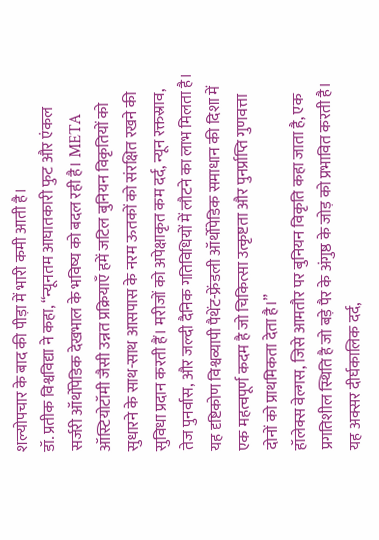शल्योपचार के बाद की पीड़ा में भारी कमी आती है।
डॉ. प्रतीक विश्वविद्या ने कहा, “न्यूनतम आघातकारी फुट और एंकल सर्जरी ऑर्थोपेडिक देखभाल के भविष्य को बदल रही है। META ऑस्टियोटॉमी जैसी उन्नत प्रक्रियाएँ हमें जटिल बुनियन विकृतियों को सुधारने के साथ-साथ आसपास के नरम ऊतकों को संरक्षित रखने की सुविधा प्रदान करती हैं। मरीजों को अपेक्षाकृत कम दर्द, न्यून रक्तस्राव, तेज पुनर्वास, और जल्दी दैनिक गतिविधियों में लौटने का लाभ मिलता है। यह दृष्टिकोण विश्वव्यापी पैथेंट-फ्रेंडली ऑर्थोपेडिक समाधान की दिशा में एक महत्वपूर्ण कदम है जो चिकित्सा उत्कृष्टता और पुनर्प्राप्ति गुणवत्ता दोनों को प्राथमिकता देता है।”
हॉलेक्स वेल्गस, जिसे आमतौर पर बुनियन विकृति कहा जाता है, एक प्रगतिशील स्थिति है जो बड़े पैर के अंगुष्ठ के जोड़ को प्रभावित करती है। यह अक्सर दीर्घकालिक दर्द,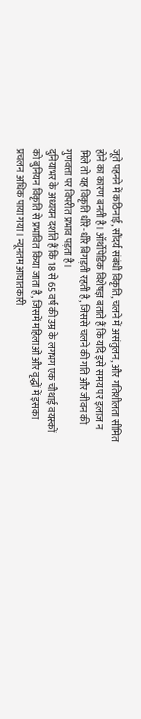जूते पहनने में कठिनाई, सौंदर्य संबंधी विकृति, चलने में असंतुलन, और गतिशीलता सीमित होने का कारण बनती है। ऑर्थोपेडिक विशेषज्ञ बताते हैं कि यदि इसे समय पर इलाज न मिले तो यह विकृति धीरे-धीरे बिगड़ती रहती है, जिससे चलने की गति और जीवन की गुणवत्ता पर विपरीत प्रभाव पड़ता है।
दुनियाभर के अध्ययन दर्शाते हैं कि 18 से 65 वर्ष की उम्र के लगभग एक चौथाई वयस्कों को बुनियन विकृति से प्रभावित किया जाता है, जिसमें महिलाओं और वृद्धों में इसका प्रचलन अधिक पाया गया। न्यूनतम आघातकारी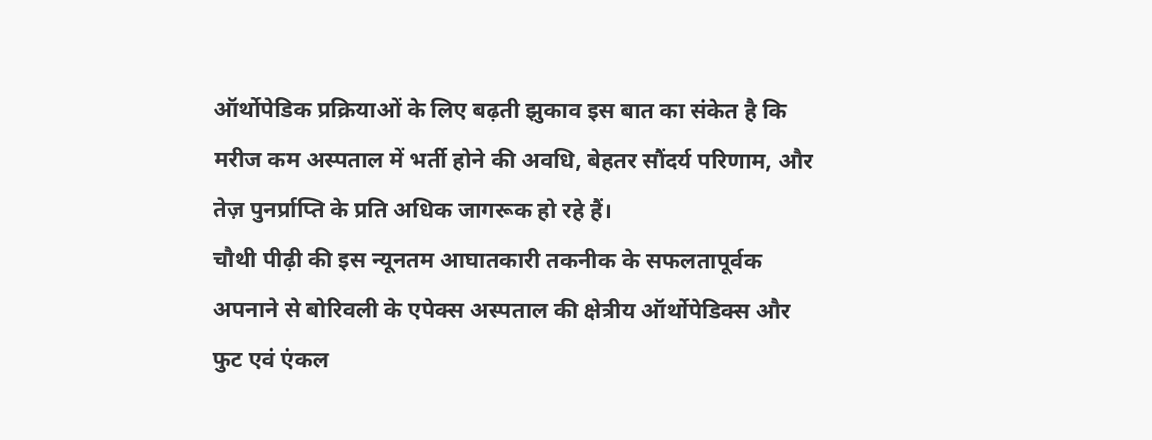ऑर्थोपेडिक प्रक्रियाओं के लिए बढ़ती झुकाव इस बात का संकेत है कि मरीज कम अस्पताल में भर्ती होने की अवधि, बेहतर सौंदर्य परिणाम, और तेज़ पुनर्प्राप्ति के प्रति अधिक जागरूक हो रहे हैं।
चौथी पीढ़ी की इस न्यूनतम आघातकारी तकनीक के सफलतापूर्वक अपनाने से बोरिवली के एपेक्स अस्पताल की क्षेत्रीय ऑर्थोपेडिक्स और फुट एवं एंकल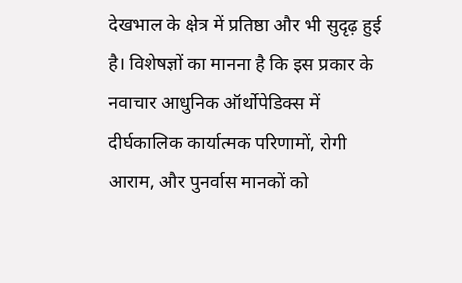देखभाल के क्षेत्र में प्रतिष्ठा और भी सुदृढ़ हुई है। विशेषज्ञों का मानना है कि इस प्रकार के नवाचार आधुनिक ऑर्थोपेडिक्स में दीर्घकालिक कार्यात्मक परिणामों, रोगी आराम, और पुनर्वास मानकों को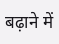बढ़ाने में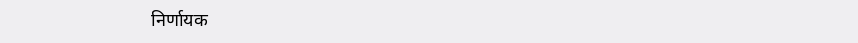निर्णायक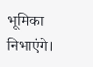भूमिका निभाएंगे।